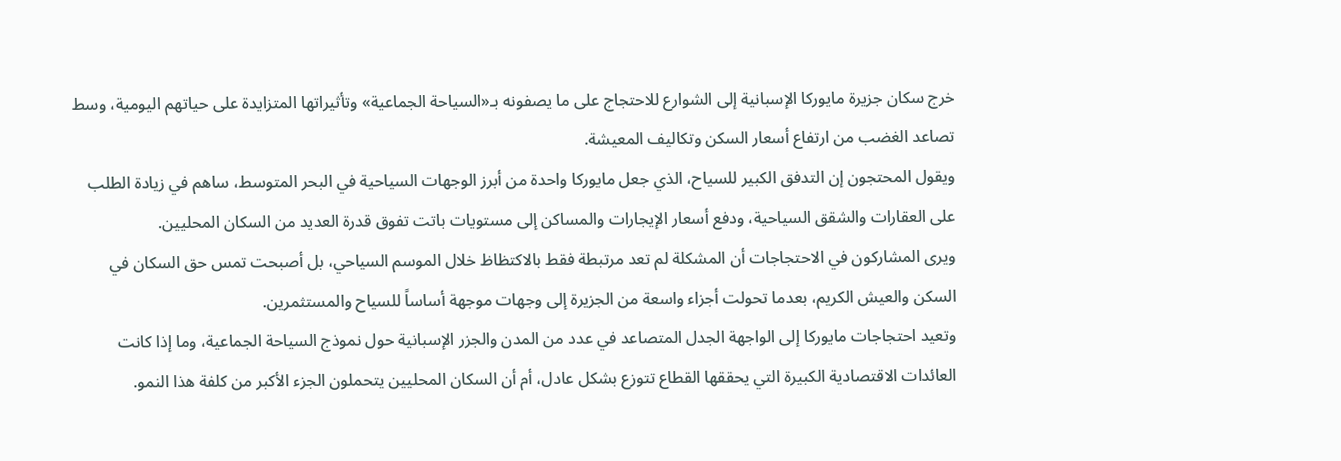خرج سكان جزيرة مايوركا الإسبانية إلى الشوارع للاحتجاج على ما يصفونه بـ«السياحة الجماعية» وتأثيراتها المتزايدة على حياتهم اليومية، وسط تصاعد الغضب من ارتفاع أسعار السكن وتكاليف المعيشة.
ويقول المحتجون إن التدفق الكبير للسياح، الذي جعل مايوركا واحدة من أبرز الوجهات السياحية في البحر المتوسط، ساهم في زيادة الطلب على العقارات والشقق السياحية، ودفع أسعار الإيجارات والمساكن إلى مستويات باتت تفوق قدرة العديد من السكان المحليين.
ويرى المشاركون في الاحتجاجات أن المشكلة لم تعد مرتبطة فقط بالاكتظاظ خلال الموسم السياحي، بل أصبحت تمس حق السكان في السكن والعيش الكريم، بعدما تحولت أجزاء واسعة من الجزيرة إلى وجهات موجهة أساساً للسياح والمستثمرين.
وتعيد احتجاجات مايوركا إلى الواجهة الجدل المتصاعد في عدد من المدن والجزر الإسبانية حول نموذج السياحة الجماعية، وما إذا كانت العائدات الاقتصادية الكبيرة التي يحققها القطاع تتوزع بشكل عادل، أم أن السكان المحليين يتحملون الجزء الأكبر من كلفة هذا النمو.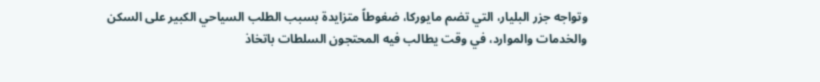وتواجه جزر البليار، التي تضم مايوركا، ضغوطاً متزايدة بسبب الطلب السياحي الكبير على السكن والخدمات والموارد، في وقت يطالب فيه المحتجون السلطات باتخاذ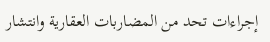إجراءات تحد من المضاربات العقارية وانتشار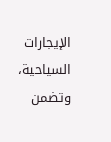الإيجارات السياحية، وتضمن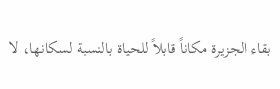بقاء الجزيرة مكاناً قابلاً للحياة بالنسبة لسكانها، لا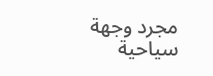مجرد وجهة سياحية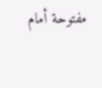مفتوحة أمام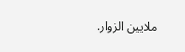ملايين الزوار.